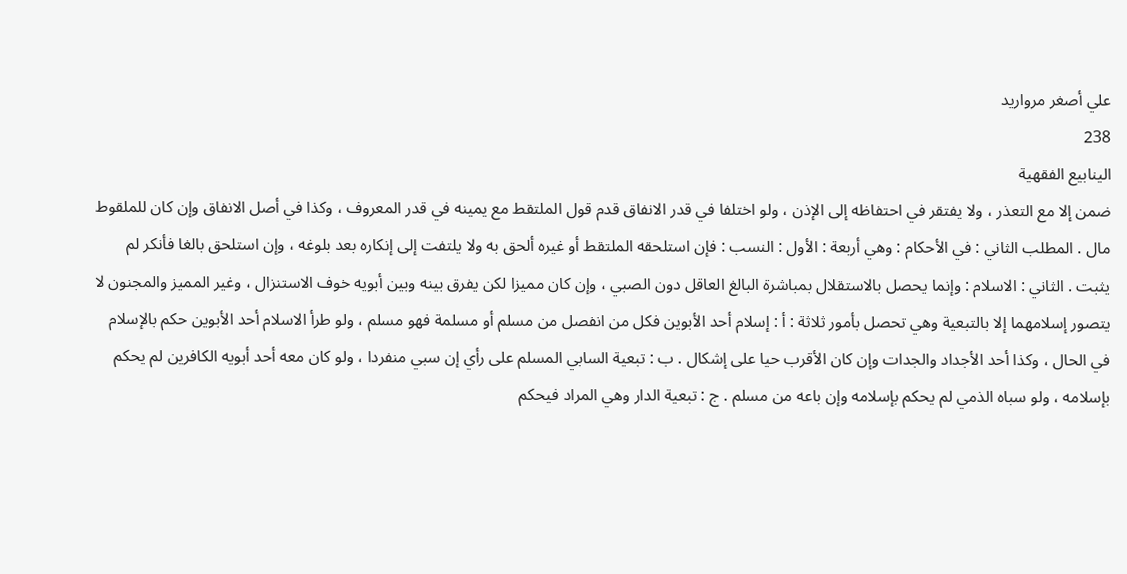علي أصغر مرواريد
238
الينابيع الفقهية
ضمن إلا مع التعذر ، ولا يفتقر في احتفاظه إلى الإذن ، ولو اختلفا في قدر الانفاق قدم قول الملتقط مع يمينه في قدر المعروف ، وكذا في أصل الانفاق وإن كان للملقوط مال . المطلب الثاني : في الأحكام : وهي أربعة : الأول : النسب : فإن استلحقه الملتقط أو غيره ألحق به ولا يلتفت إلى إنكاره بعد بلوغه ، وإن استلحق بالغا فأنكر لم يثبت . الثاني : الاسلام : وإنما يحصل بالاستقلال بمباشرة البالغ العاقل دون الصبي ، وإن كان مميزا لكن يفرق بينه وبين أبويه خوف الاستنزال ، وغير المميز والمجنون لا يتصور إسلامهما إلا بالتبعية وهي تحصل بأمور ثلاثة : أ : إسلام أحد الأبوين فكل من انفصل من مسلم أو مسلمة فهو مسلم ، ولو طرأ الاسلام أحد الأبوين حكم بالإسلام في الحال ، وكذا أحد الأجداد والجدات وإن كان الأقرب حيا على إشكال . ب : تبعية السابي المسلم على رأي إن سبي منفردا ، ولو كان معه أحد أبويه الكافرين لم يحكم بإسلامه ، ولو سباه الذمي لم يحكم بإسلامه وإن باعه من مسلم . ج : تبعية الدار وهي المراد فيحكم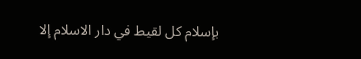بإسلام كل لقيط في دار الاسلام إلا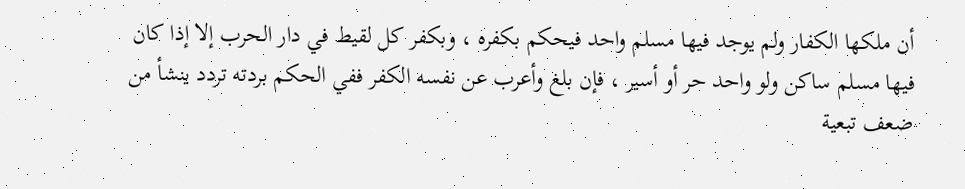أن ملكها الكفار ولم يوجد فيها مسلم واحد فيحكم بكفره ، وبكفر كل لقيط في دار الحرب إلا إذا كان فيها مسلم ساكن ولو واحد حر أو أسير ، فإن بلغ وأعرب عن نفسه الكفر ففي الحكم بردته تردد ينشأ من ضعف تبعية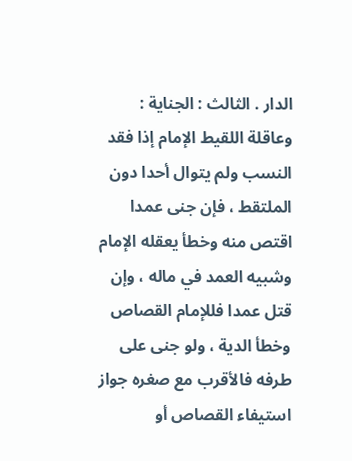الدار . الثالث : الجناية : وعاقلة اللقيط الإمام إذا فقد النسب ولم يتوال أحدا دون الملتقط ، فإن جنى عمدا اقتص منه وخطأ يعقله الإمام وشبيه العمد في ماله ، وإن قتل عمدا فللإمام القصاص وخطأ الدية ، ولو جنى على طرفه فالأقرب مع صغره جواز استيفاء القصاص أو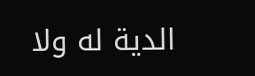الدية له ولا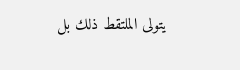يتولى الملتقط ذلك بل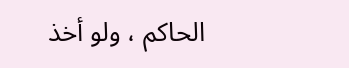الحاكم ، ولو أخذ